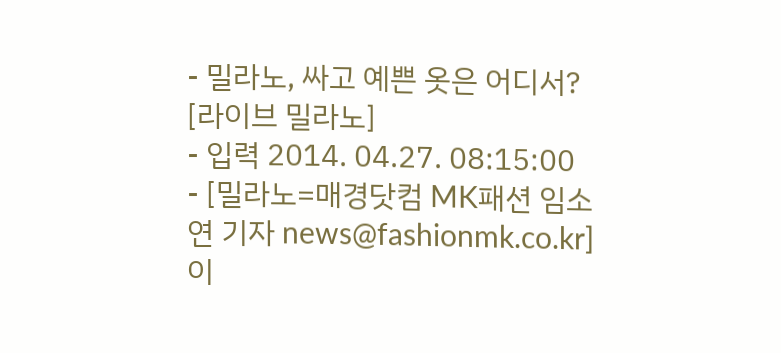- 밀라노, 싸고 예쁜 옷은 어디서? [라이브 밀라노]
- 입력 2014. 04.27. 08:15:00
- [밀라노=매경닷컴 MK패션 임소연 기자 news@fashionmk.co.kr] 이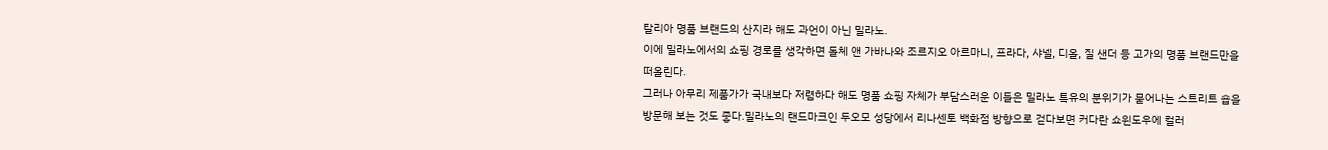탈리아 명품 브랜드의 산지라 해도 과언이 아닌 밀라노.
이에 밀라노에서의 쇼핑 경로를 생각하면 돌체 앤 가바나와 조르지오 아르마니, 프라다, 샤넬, 디올, 질 샌더 등 고가의 명품 브랜드만을 떠올린다.
그러나 아무리 제품가가 국내보다 저렴하다 해도 명품 쇼핑 자체가 부담스러운 이들은 밀라노 특유의 분위기가 묻어나는 스트리트 숍을 방문해 보는 것도 좋다.밀라노의 랜드마크인 두오모 성당에서 리나센토 백화점 방향으로 걷다보면 커다란 쇼윈도우에 컬러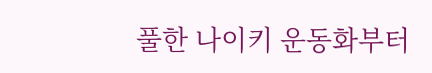풀한 나이키 운동화부터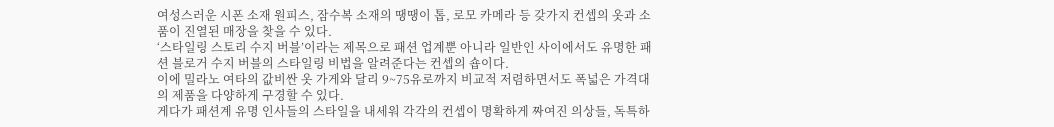여성스러운 시폰 소재 원피스, 잠수복 소재의 땡땡이 톱, 로모 카메라 등 갖가지 컨셉의 옷과 소품이 진열된 매장을 찾을 수 있다.
‘스타일링 스토리 수지 버블’이라는 제목으로 패션 업계뿐 아니라 일반인 사이에서도 유명한 패션 블로거 수지 버블의 스타일링 비법을 알려준다는 컨셉의 숍이다.
이에 밀라노 여타의 값비싼 옷 가게와 달리 9~75유로까지 비교적 저렴하면서도 폭넓은 가격대의 제품을 다양하게 구경할 수 있다.
게다가 패션계 유명 인사들의 스타일을 내세워 각각의 컨셉이 명확하게 짜여진 의상들, 독특하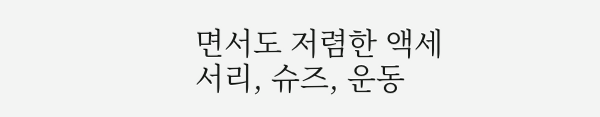면서도 저렴한 액세서리, 슈즈, 운동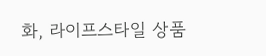화, 라이프스타일 상품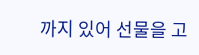까지 있어 선물을 고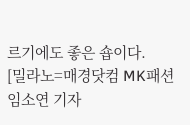르기에도 좋은 숍이다.
[밀라노=매경닷컴 MK패션 임소연 기자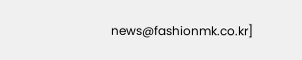news@fashionmk.co.kr]